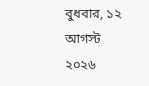বুধবার, ১২ আগস্ট ২০২৬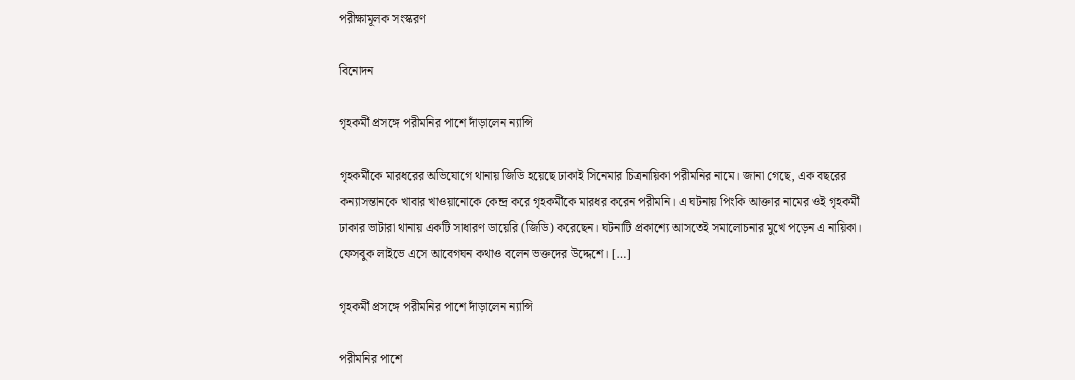পরীক্ষামূলক সংস্করণ

বিনোদন

গৃহকর্মী প্রসঙ্গে পরীমনির পাশে দাঁড়ালেন ন্যান্সি

গৃহকর্মীকে মারধরের অভিযোগে থানায় জিডি হয়েছে ঢাকাই সিনেমার চিত্রনায়িকা পরীমনির নামে। জানা গেছে, এক বছরের কন্যাসন্তানকে খাবার খাওয়ানোকে কেন্দ্র করে গৃহকর্মীকে মারধর করেন পরীমনি। এ ঘটনায় পিংকি আক্তার নামের ওই গৃহকর্মী ঢাকার ভাটারা থানায় একটি সাধারণ ডায়েরি (জিডি) করেছেন। ঘটনাটি প্রকাশ্যে আসতেই সমালোচনার মুখে পড়েন এ নায়িকা। ফেসবুক লাইভে এসে আবেগঘন কথাও বলেন ভক্তদের উদ্দেশে। […]

গৃহকর্মী প্রসঙ্গে পরীমনির পাশে দাঁড়ালেন ন্যান্সি

পরীমনির পাশে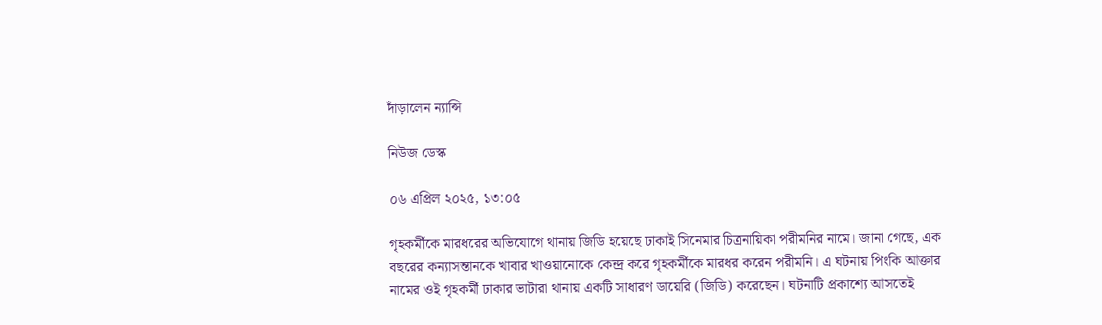দাঁড়ালেন ন্যান্সি

নিউজ ডেস্ক

০৬ এপ্রিল ২০২৫, ১৩:০৫

গৃহকর্মীকে মারধরের অভিযোগে থানায় জিডি হয়েছে ঢাকাই সিনেমার চিত্রনায়িকা পরীমনির নামে। জানা গেছে, এক বছরের কন্যাসন্তানকে খাবার খাওয়ানোকে কেন্দ্র করে গৃহকর্মীকে মারধর করেন পরীমনি। এ ঘটনায় পিংকি আক্তার নামের ওই গৃহকর্মী ঢাকার ভাটারা থানায় একটি সাধারণ ডায়েরি (জিডি) করেছেন। ঘটনাটি প্রকাশ্যে আসতেই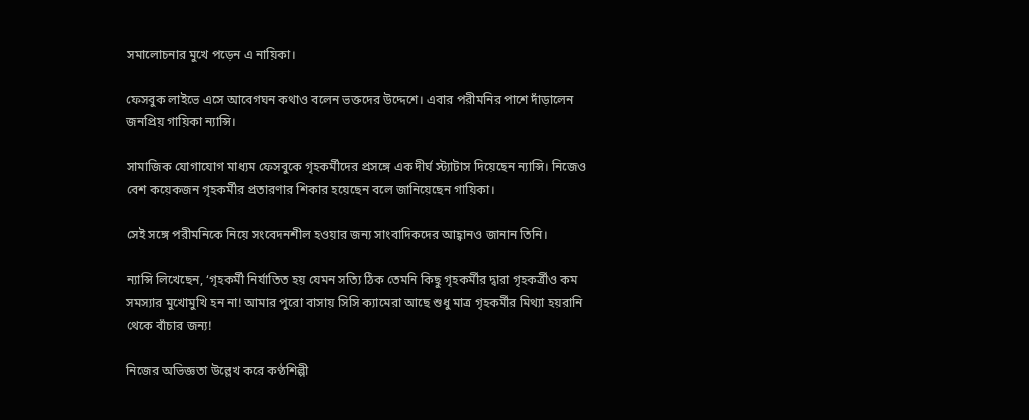সমালোচনার মুখে পড়েন এ নায়িকা।

ফেসবুক লাইভে এসে আবেগঘন কথাও বলেন ভক্তদের উদ্দেশে। এবার পরীমনির পাশে দাঁড়ালেন জনপ্রিয় গায়িকা ন্যান্সি।

সামাজিক যোগাযোগ মাধ্যম ফেসবুকে গৃহকর্মীদের প্রসঙ্গে এক দীর্ঘ স্ট্যাটাস দিয়েছেন ন্যান্সি। নিজেও বেশ কয়েকজন গৃহকর্মীর প্রতারণার শিকার হয়েছেন বলে জানিয়েছেন গায়িকা।

সেই সঙ্গে পরীমনিকে নিয়ে সংবেদনশীল হওয়ার জন্য সাংবাদিকদের আহ্বানও জানান তিনি।

ন্যান্সি লিখেছেন, ‘গৃহকর্মী নির্যাতিত হয় যেমন সত্যি ঠিক তেমনি কিছু গৃহকর্মীর দ্বারা গৃহকর্ত্রীও কম সমস্যার মুখোমুখি হন না! আমার পুরো বাসায় সিসি ক্যামেরা আছে শুধু মাত্র গৃহকর্মীর মিথ্যা হয়রানি থেকে বাঁচার জন্য!

নিজের অভিজ্ঞতা উল্লেখ করে কণ্ঠশিল্পী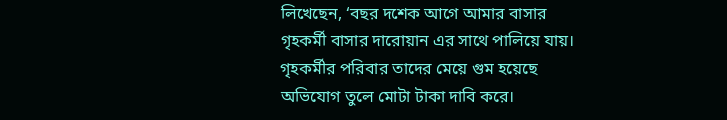লিখেছেন, ‘বছর দশেক আগে আমার বাসার গৃহকর্মী বাসার দারোয়ান এর সাথে পালিয়ে যায়। গৃহকর্মীর পরিবার তাদের মেয়ে গুম হয়েছে অভিযোগ তুলে মোটা টাকা দাবি করে।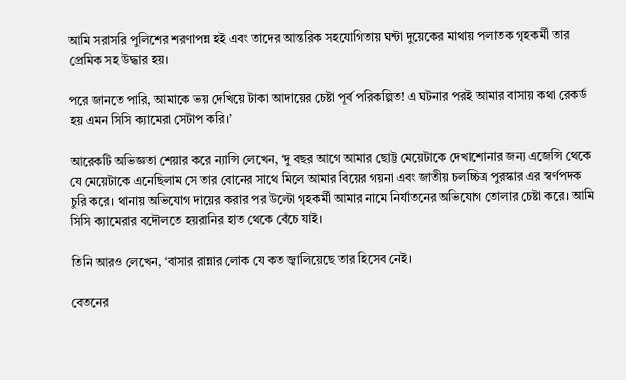আমি সরাসরি পুলিশের শরণাপন্ন হই এবং তাদের আন্তরিক সহযোগিতায় ঘন্টা দুয়েকের মাথায় পলাতক গৃহকর্মী তার প্রেমিক সহ উদ্ধার হয়।

পরে জানতে পারি, আমাকে ভয় দেখিয়ে টাকা আদায়ের চেষ্টা পূর্ব পরিকল্পিত! এ ঘটনার পরই আমার বাসায় কথা রেকর্ড হয় এমন সিসি ক্যামেরা সেটাপ করি।’

আরেকটি অভিজ্ঞতা শেয়ার করে ন্যান্সি লেখেন, ‘দু বছর আগে আমার ছোট্ট মেয়েটাকে দেখাশোনার জন্য এজেন্সি থেকে যে মেয়েটাকে এনেছিলাম সে তার বোনের সাথে মিলে আমার বিয়ের গয়না এবং জাতীয় চলচ্চিত্র পুরস্কার এর স্বর্ণপদক চুরি করে। থানায় অভিযোগ দায়ের করার পর উল্টো গৃহকর্মী আমার নামে নির্যাতনের অভিযোগ তোলার চেষ্টা করে। আমি সিসি ক্যামেরার বদৌলতে হয়রানির হাত থেকে বেঁচে যাই।

তিনি আরও লেখেন, ‘বাসার রান্নার লোক যে কত জ্বালিয়েছে তার হিসেব নেই।

বেতনের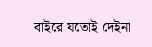বাইরে যতোই দেইনা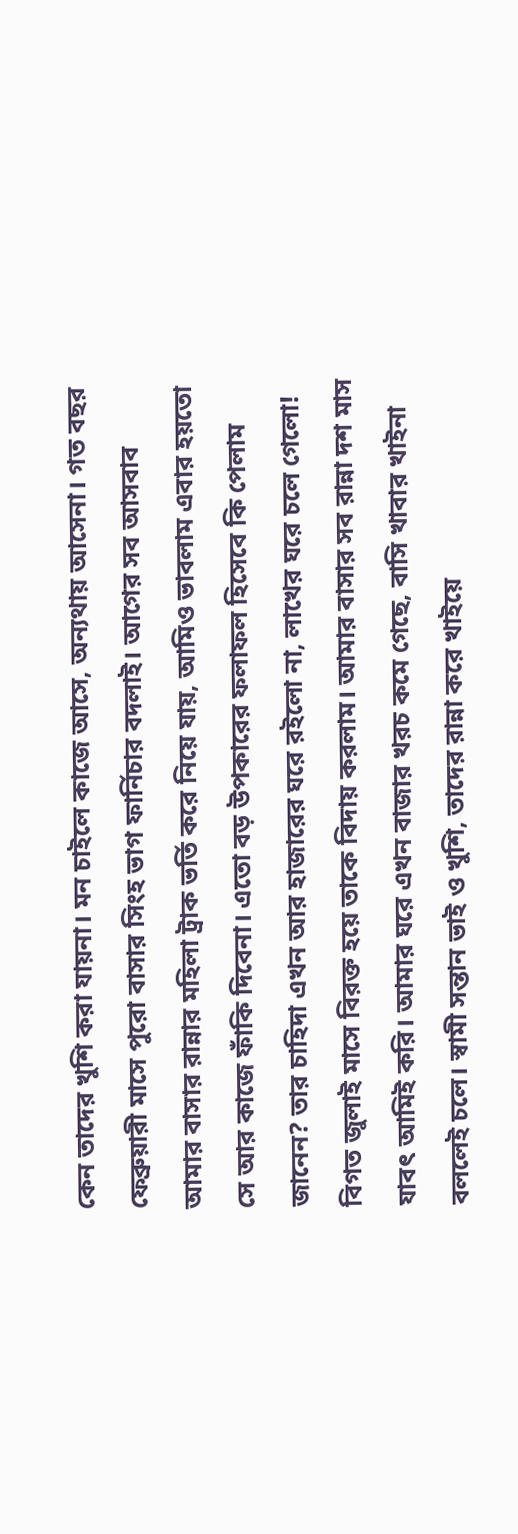কেন তাদের খুশি করা যায়না। মন চাইলে কাজে আসে, অন্যথায় আসেনা। গত বছর ফেব্রুয়ারী মাসে পুরো বাসার সিংহ ভাগ ফার্নিচার বদলাই। আগের সব আসবাব আমার বাসার রান্নার মহিলা ট্রাক ভর্তি করে নিয়ে যায়, আমিও ভাবলাম এবার হয়তো সে আর কাজে ফাঁকি দিবেনা। এতো বড় উপকারের ফলাফল হিসেবে কি পেলাম জানেন? তার চাহিদা এখন আর হাজারের ঘরে রইলো না, লাখের ঘরে চলে গেলো! বিগত জুলাই মাসে বিরক্ত হয়ে তাকে বিদায় করলাম। আমার বাসার সব রান্না দশ মাস যাবৎ আমিই করি। আমার ঘরে এখন বাজার খরচ কমে গেছে, বাসি খাবার খাইনা বললেই চলে। স্বামী সন্তান ভাই ও খুশি, তাদের রান্না করে খাইয়ে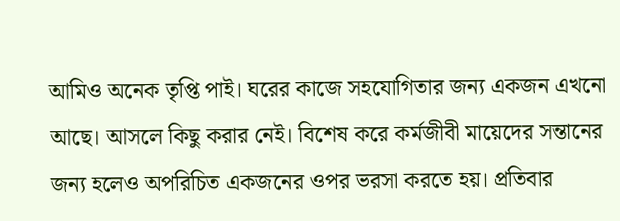আমিও অনেক তৃপ্তি পাই। ঘরের কাজে সহযোগিতার জন্য একজন এখনো আছে। আসলে কিছু করার নেই। বিশেষ করে কর্মজীবী মায়েদের সন্তানের জন্য হলেও অপরিচিত একজনের ওপর ভরসা করতে হয়। প্রতিবার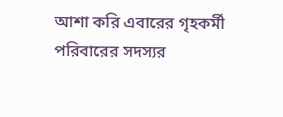আশা করি এবারের গৃহকর্মী পরিবারের সদস্যর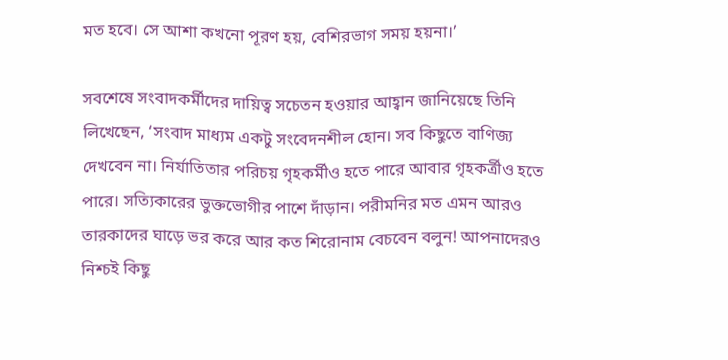মত হবে। সে আশা কখনো পূরণ হয়, বেশিরভাগ সময় হয়না।’

সবশেষে সংবাদকর্মীদের দায়িত্ব সচেতন হওয়ার আহ্বান জানিয়েছে তিনি লিখেছেন, ‘সংবাদ মাধ্যম একটু সংবেদনশীল হোন। সব কিছুতে বাণিজ্য দেখবেন না। নির্যাতিতার পরিচয় গৃহকর্মীও হতে পারে আবার গৃহকর্ত্রীও হতে পারে। সত্যিকারের ভুক্তভোগীর পাশে দাঁড়ান। পরীমনির মত এমন আরও তারকাদের ঘাড়ে ভর করে আর কত শিরোনাম বেচবেন বলুন! আপনাদেরও নিশ্চই কিছু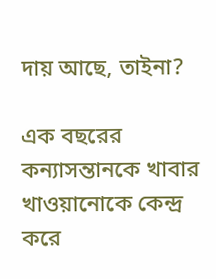দায় আছে, তাইনা?

এক বছরের কন্যাসন্তানকে খাবার খাওয়ানোকে কেন্দ্র করে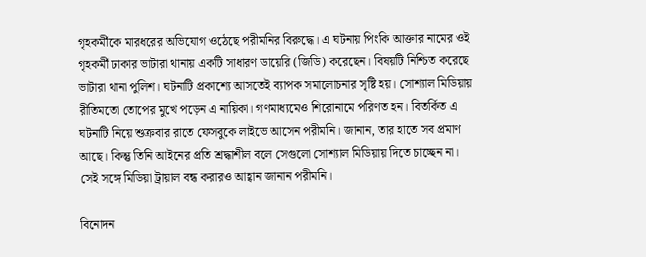গৃহকর্মীকে মারধরের অভিযোগ ওঠেছে পরীমনির বিরুদ্ধে। এ ঘটনায় পিংকি আক্তার নামের ওই গৃহকর্মী ঢাকার ভাটারা থানায় একটি সাধারণ ডায়েরি (জিডি) করেছেন। বিষয়টি নিশ্চিত করেছে ভাটারা থানা পুলিশ। ঘটনাটি প্রকাশ্যে আসতেই ব্যাপক সমালোচনার সৃষ্টি হয়। সোশ্যাল মিডিয়ায় রীতিমতো তোপের মুখে পড়েন এ নায়িকা। গণমাধ্যমেও শিরোনামে পরিণত হন। বিতর্কিত এ ঘটনাটি নিয়ে শুক্রবার রাতে ফেসবুকে লাইভে আসেন পরীমনি। জানান, তার হাতে সব প্রমাণ আছে। কিন্তু তিনি আইনের প্রতি শ্রদ্ধাশীল বলে সেগুলো সোশ্যাল মিডিয়ায় দিতে চাচ্ছেন না। সেই সঙ্গে মিডিয়া ট্রায়াল বন্ধ করারও আহ্বান জানান পরীমনি।

বিনোদন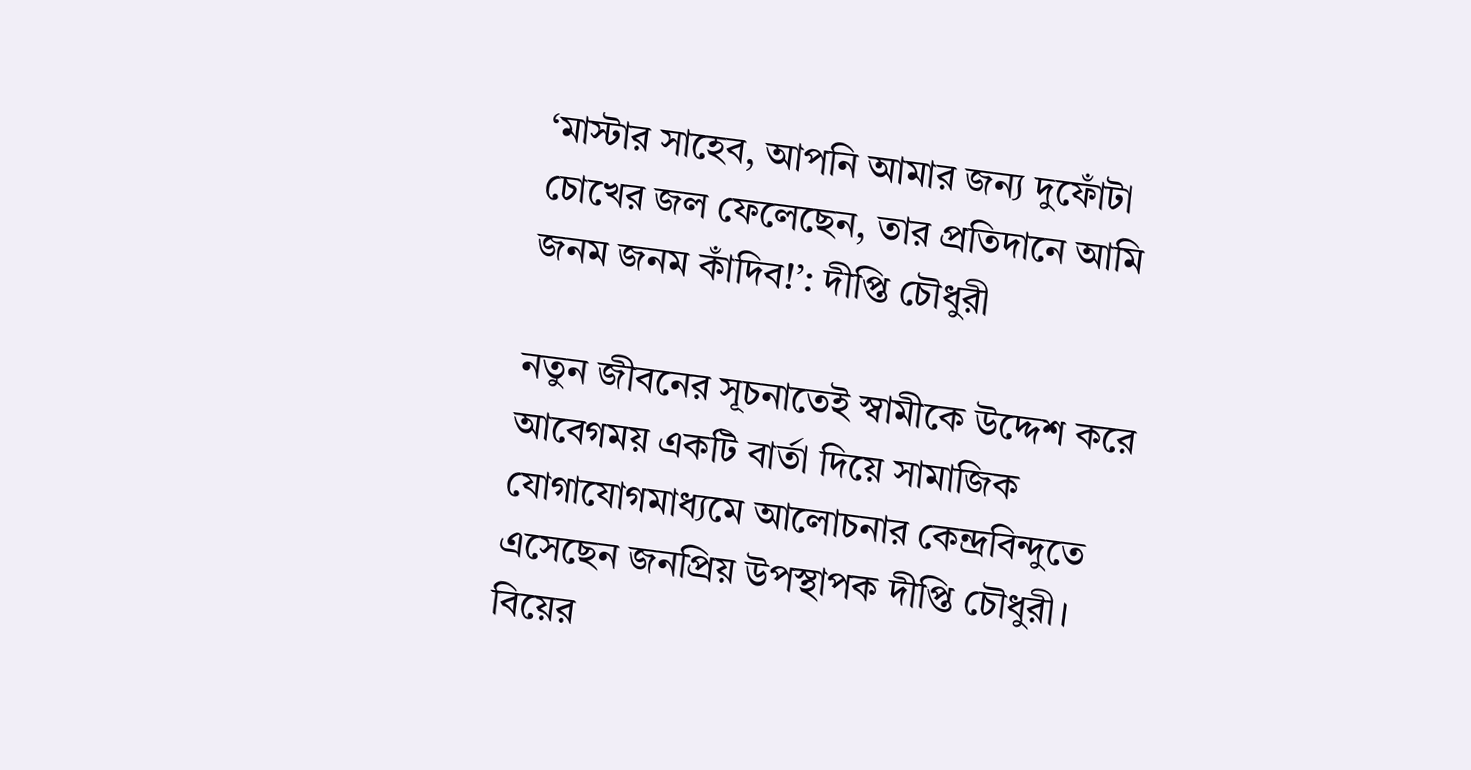‘মাস্টার সাহেব, আপনি আমার জন্য দুফোঁটা চোখের জল ফেলেছেন, তার প্রতিদানে আমি জনম জনম কাঁদিব!’: দীপ্তি চৌধুরী

নতুন জীবনের সূচনাতেই স্বামীকে উদ্দেশ করে আবেগময় একটি বার্তা দিয়ে সামাজিক যোগাযোগমাধ্যমে আলোচনার কেন্দ্রবিন্দুতে এসেছেন জনপ্রিয় উপস্থাপক দীপ্তি চৌধুরী। বিয়ের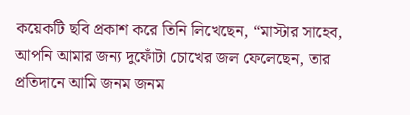কয়েকটি ছবি প্রকাশ করে তিনি লিখেছেন, “মাস্টার সাহেব, আপনি আমার জন্য দুফোঁটা চোখের জল ফেলেছেন, তার প্রতিদানে আমি জনম জনম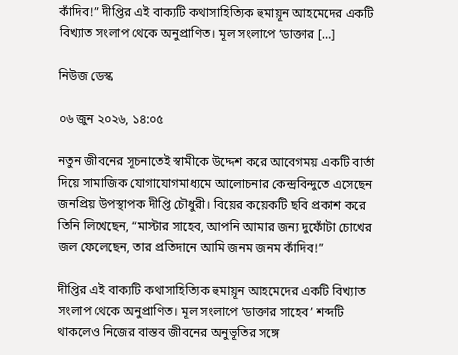কাঁদিব!” দীপ্তির এই বাক্যটি কথাসাহিত্যিক হুমায়ূন আহমেদের একটি বিখ্যাত সংলাপ থেকে অনুপ্রাণিত। মূল সংলাপে ‘ডাক্তার […]

নিউজ ডেস্ক

০৬ জুন ২০২৬, ১৪:০৫

নতুন জীবনের সূচনাতেই স্বামীকে উদ্দেশ করে আবেগময় একটি বার্তা দিয়ে সামাজিক যোগাযোগমাধ্যমে আলোচনার কেন্দ্রবিন্দুতে এসেছেন জনপ্রিয় উপস্থাপক দীপ্তি চৌধুরী। বিয়ের কয়েকটি ছবি প্রকাশ করে তিনি লিখেছেন, “মাস্টার সাহেব, আপনি আমার জন্য দুফোঁটা চোখের জল ফেলেছেন, তার প্রতিদানে আমি জনম জনম কাঁদিব!”

দীপ্তির এই বাক্যটি কথাসাহিত্যিক হুমায়ূন আহমেদের একটি বিখ্যাত সংলাপ থেকে অনুপ্রাণিত। মূল সংলাপে ‘ডাক্তার সাহেব’ শব্দটি থাকলেও নিজের বাস্তব জীবনের অনুভূতির সঙ্গে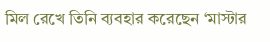মিল রেখে তিনি ব্যবহার করেছেন ‘মাস্টার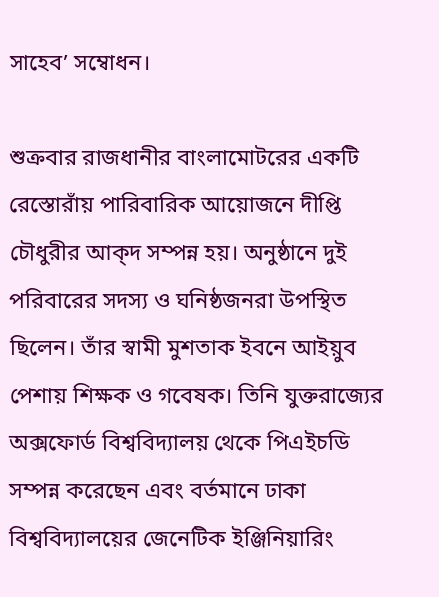সাহেব’ সম্বোধন।

শুক্রবার রাজধানীর বাংলামোটরের একটি রেস্তোরাঁয় পারিবারিক আয়োজনে দীপ্তি চৌধুরীর আক্দ সম্পন্ন হয়। অনুষ্ঠানে দুই পরিবারের সদস্য ও ঘনিষ্ঠজনরা উপস্থিত ছিলেন। তাঁর স্বামী মুশতাক ইবনে আইয়ুব পেশায় শিক্ষক ও গবেষক। তিনি যুক্তরাজ্যের অক্সফোর্ড বিশ্ববিদ্যালয় থেকে পিএইচডি সম্পন্ন করেছেন এবং বর্তমানে ঢাকা বিশ্ববিদ্যালয়ের জেনেটিক ইঞ্জিনিয়ারিং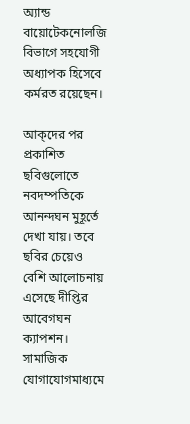অ্যান্ড বায়োটেকনোলজি বিভাগে সহযোগী অধ্যাপক হিসেবে কর্মরত রয়েছেন।

আক্দের পর প্রকাশিত ছবিগুলোতে নবদম্পতিকে আনন্দঘন মুহূর্তে দেখা যায়। তবে ছবির চেয়েও বেশি আলোচনায় এসেছে দীপ্তির আবেগঘন ক্যাপশন। সামাজিক যোগাযোগমাধ্যমে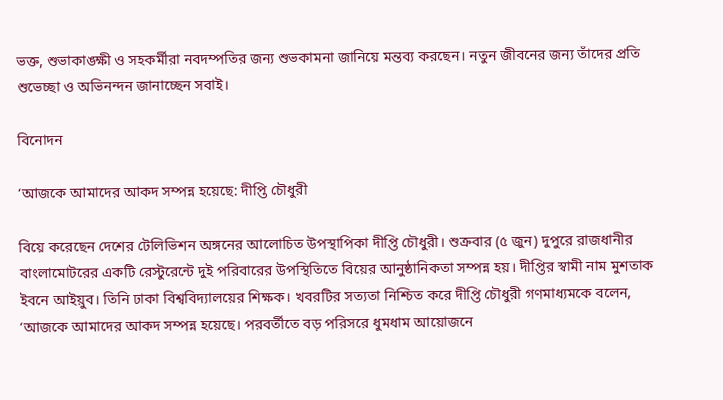ভক্ত, শুভাকাঙ্ক্ষী ও সহকর্মীরা নবদম্পতির জন্য শুভকামনা জানিয়ে মন্তব্য করছেন। নতুন জীবনের জন্য তাঁদের প্রতি শুভেচ্ছা ও অভিনন্দন জানাচ্ছেন সবাই।

বিনোদন

‘আজকে আমাদের আকদ সম্পন্ন হয়েছে: দীপ্তি চৌধুরী

বিয়ে করেছেন দেশের টেলিভিশন অঙ্গনের আলোচিত উপস্থাপিকা দীপ্তি চৌধুরী। শুক্রবার (৫ জুন) দুপুরে রাজধানীর বাংলামোটরের একটি রেস্টুরেন্টে দুই পরিবারের উপস্থিতিতে বিয়ের আনুষ্ঠানিকতা সম্পন্ন হয়। দীপ্তির স্বামী নাম মুশতাক ইবনে আইয়ুব। তিনি ঢাকা বিশ্ববিদ্যালয়ের শিক্ষক। খবরটির সত্যতা নিশ্চিত করে দীপ্তি চৌধুরী গণমাধ্যমকে বলেন, ‘আজকে আমাদের আকদ সম্পন্ন হয়েছে। পরবর্তীতে বড় পরিসরে ধুমধাম আয়োজনে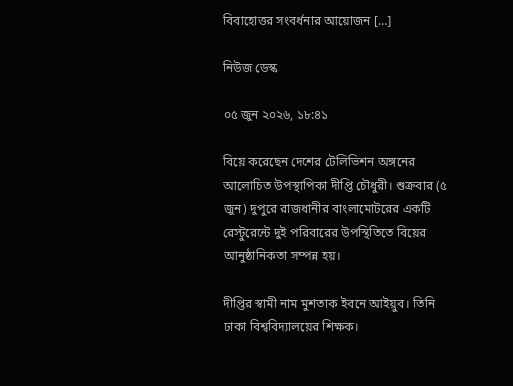বিবাহোত্তর সংবর্ধনার আয়োজন […]

নিউজ ডেস্ক

০৫ জুন ২০২৬, ১৮:৪১

বিয়ে করেছেন দেশের টেলিভিশন অঙ্গনের আলোচিত উপস্থাপিকা দীপ্তি চৌধুরী। শুক্রবার (৫ জুন) দুপুরে রাজধানীর বাংলামোটরের একটি রেস্টুরেন্টে দুই পরিবারের উপস্থিতিতে বিয়ের আনুষ্ঠানিকতা সম্পন্ন হয়।

দীপ্তির স্বামী নাম মুশতাক ইবনে আইয়ুব। তিনি ঢাকা বিশ্ববিদ্যালয়ের শিক্ষক।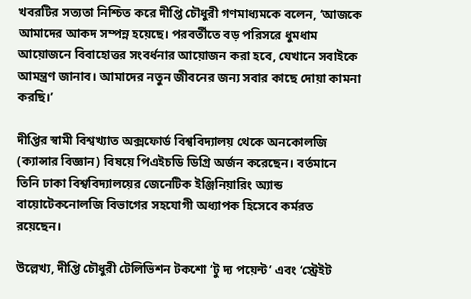খবরটির সত্যতা নিশ্চিত করে দীপ্তি চৌধুরী গণমাধ্যমকে বলেন, ‘আজকে আমাদের আকদ সম্পন্ন হয়েছে। পরবর্তীতে বড় পরিসরে ধুমধাম আয়োজনে বিবাহোত্তর সংবর্ধনার আয়োজন করা হবে, যেখানে সবাইকে আমন্ত্রণ জানাব। আমাদের নতুন জীবনের জন্য সবার কাছে দোয়া কামনা করছি।’

দীপ্তির স্বামী বিশ্বখ্যাত অক্সফোর্ড বিশ্ববিদ্যালয় থেকে অনকোলজি (ক্যান্সার বিজ্ঞান) বিষয়ে পিএইচডি ডিগ্রি অর্জন করেছেন। বর্তমানে তিনি ঢাকা বিশ্ববিদ্যালয়ের জেনেটিক ইঞ্জিনিয়ারিং অ্যান্ড বায়োটেকনোলজি বিভাগের সহযোগী অধ্যাপক হিসেবে কর্মরত রয়েছেন।

উল্লেখ্য, দীপ্তি চৌধুরী টেলিভিশন টকশো ‘টু দ্য পয়েন্ট’ এবং ‘স্ট্রেইট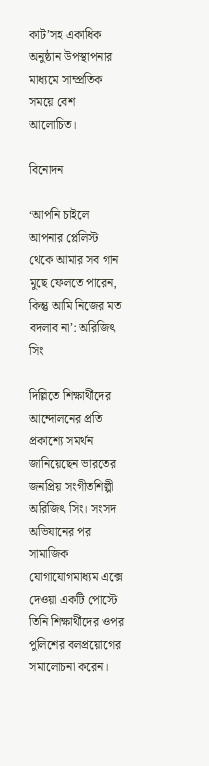কাট’সহ একাধিক অনুষ্ঠান উপস্থাপনার মাধ্যমে সাম্প্রতিক সময়ে বেশ আলোচিত।

বিনোদন

‘আপনি চাইলে আপনার প্লেলিস্ট থেকে আমার সব গান মুছে ফেলতে পারেন, কিন্তু আমি নিজের মত বদলাব না’: অরিজিৎ সিং

দিল্লিতে শিক্ষার্থীদের আন্দোলনের প্রতি প্রকাশ্যে সমর্থন জানিয়েছেন ভারতের জনপ্রিয় সংগীতশিল্পী অরিজিৎ সিং। সংসদ অভিযানের পর সামাজিক যোগাযোগমাধ্যম এক্সে দেওয়া একটি পোস্টে তিনি শিক্ষার্থীদের ওপর পুলিশের বলপ্রয়োগের সমালোচনা করেন।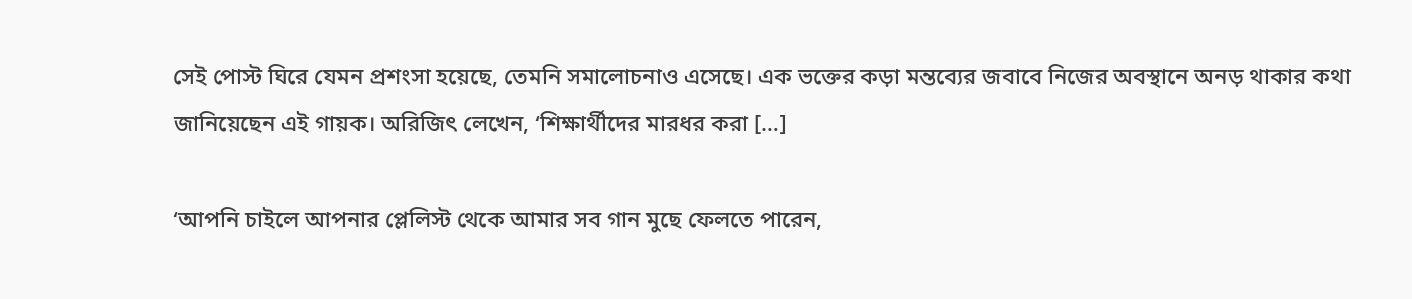সেই পোস্ট ঘিরে যেমন প্রশংসা হয়েছে, তেমনি সমালোচনাও এসেছে। এক ভক্তের কড়া মন্তব্যের জবাবে নিজের অবস্থানে অনড় থাকার কথা জানিয়েছেন এই গায়ক। অরিজিৎ লেখেন, ‘শিক্ষার্থীদের মারধর করা […]

‘আপনি চাইলে আপনার প্লেলিস্ট থেকে আমার সব গান মুছে ফেলতে পারেন,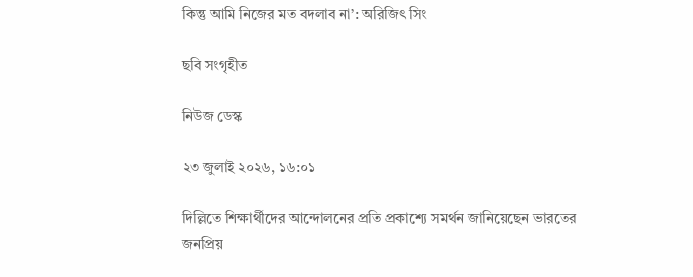কিন্তু আমি নিজের মত বদলাব না’: অরিজিৎ সিং

ছবি সংগৃহীত

নিউজ ডেস্ক

২৩ জুলাই ২০২৬, ১৬:০১

দিল্লিতে শিক্ষার্থীদের আন্দোলনের প্রতি প্রকাশ্যে সমর্থন জানিয়েছেন ভারতের জনপ্রিয়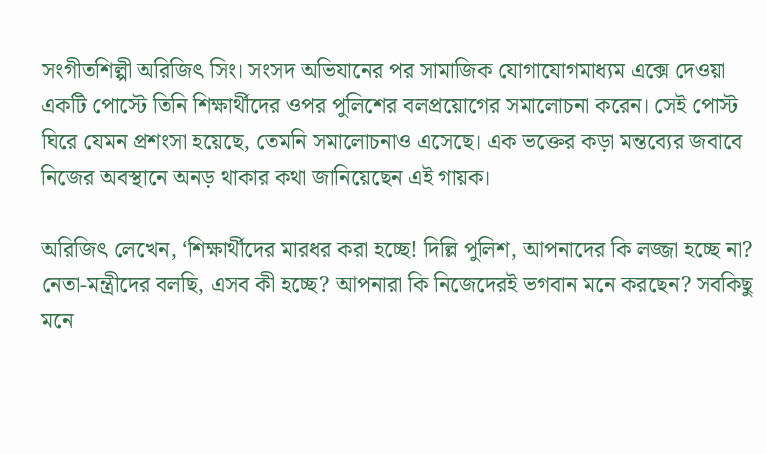সংগীতশিল্পী অরিজিৎ সিং। সংসদ অভিযানের পর সামাজিক যোগাযোগমাধ্যম এক্সে দেওয়া একটি পোস্টে তিনি শিক্ষার্থীদের ওপর পুলিশের বলপ্রয়োগের সমালোচনা করেন। সেই পোস্ট ঘিরে যেমন প্রশংসা হয়েছে, তেমনি সমালোচনাও এসেছে। এক ভক্তের কড়া মন্তব্যের জবাবে নিজের অবস্থানে অনড় থাকার কথা জানিয়েছেন এই গায়ক।

অরিজিৎ লেখেন, ‘শিক্ষার্থীদের মারধর করা হচ্ছে! দিল্লি পুলিশ, আপনাদের কি লজ্জা হচ্ছে না? নেতা-মন্ত্রীদের বলছি, এসব কী হচ্ছে? আপনারা কি নিজেদেরই ভগবান মনে করছেন? সবকিছু মনে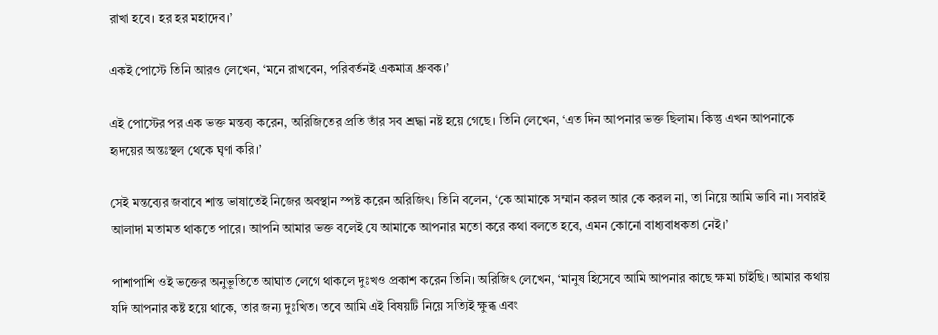রাখা হবে। হর হর মহাদেব।’

একই পোস্টে তিনি আরও লেখেন, ‘মনে রাখবেন, পরিবর্তনই একমাত্র ধ্রুবক।’

এই পোস্টের পর এক ভক্ত মন্তব্য করেন, অরিজিতের প্রতি তাঁর সব শ্রদ্ধা নষ্ট হয়ে গেছে। তিনি লেখেন, ‘এত দিন আপনার ভক্ত ছিলাম। কিন্তু এখন আপনাকে হৃদয়ের অন্তঃস্থল থেকে ঘৃণা করি।’

সেই মন্তব্যের জবাবে শান্ত ভাষাতেই নিজের অবস্থান স্পষ্ট করেন অরিজিৎ। তিনি বলেন, ‘কে আমাকে সম্মান করল আর কে করল না, তা নিয়ে আমি ভাবি না। সবারই আলাদা মতামত থাকতে পারে। আপনি আমার ভক্ত বলেই যে আমাকে আপনার মতো করে কথা বলতে হবে, এমন কোনো বাধ্যবাধকতা নেই।’

পাশাপাশি ওই ভক্তের অনুভূতিতে আঘাত লেগে থাকলে দুঃখও প্রকাশ করেন তিনি। অরিজিৎ লেখেন, ‘মানুষ হিসেবে আমি আপনার কাছে ক্ষমা চাইছি। আমার কথায় যদি আপনার কষ্ট হয়ে থাকে, তার জন্য দুঃখিত। তবে আমি এই বিষয়টি নিয়ে সত্যিই ক্ষুব্ধ এবং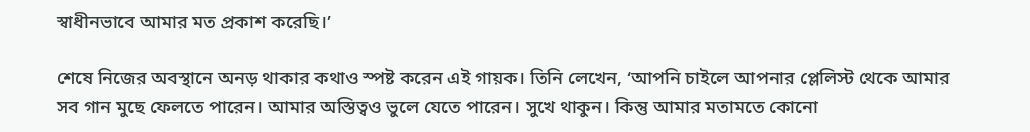স্বাধীনভাবে আমার মত প্রকাশ করেছি।’

শেষে নিজের অবস্থানে অনড় থাকার কথাও স্পষ্ট করেন এই গায়ক। তিনি লেখেন, ‘আপনি চাইলে আপনার প্লেলিস্ট থেকে আমার সব গান মুছে ফেলতে পারেন। আমার অস্তিত্বও ভুলে যেতে পারেন। সুখে থাকুন। কিন্তু আমার মতামতে কোনো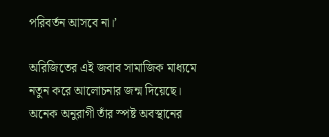পরিবর্তন আসবে না।’

অরিজিতের এই জবাব সামাজিক মাধ্যমে নতুন করে আলোচনার জন্ম দিয়েছে। অনেক অনুরাগী তাঁর স্পষ্ট অবস্থানের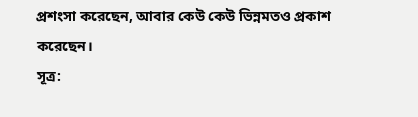প্রশংসা করেছেন, আবার কেউ কেউ ভিন্নমতও প্রকাশ করেছেন।
সূত্র: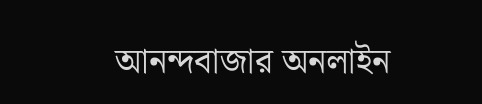আনন্দবাজার অনলাইন